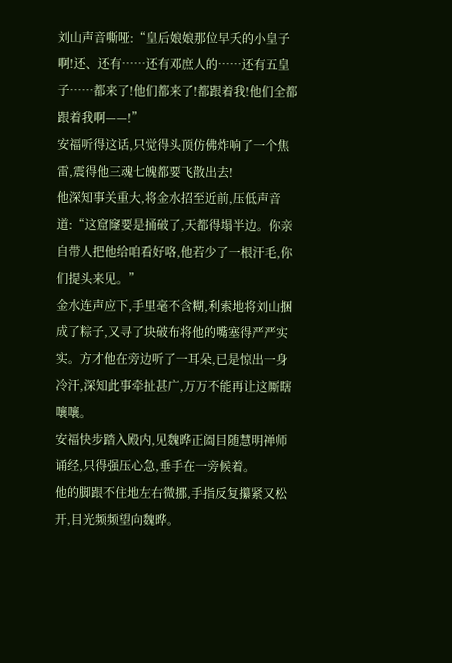刘山声音嘶哑:“皇后娘娘那位早夭的小皇子啊!还、还有……还有邓庶人的……还有五皇子……都来了!他们都来了!都跟着我!他们全都跟着我啊——!”
安福听得这话,只觉得头顶仿佛炸响了一个焦雷,震得他三魂七魄都要飞散出去!
他深知事关重大,将金水招至近前,压低声音道:“这窟窿要是捅破了,天都得塌半边。你亲自带人把他给咱看好咯,他若少了一根汗毛,你们提头来见。”
金水连声应下,手里毫不含糊,利索地将刘山捆成了粽子,又寻了块破布将他的嘴塞得严严实实。方才他在旁边听了一耳朵,已是惊出一身冷汗,深知此事牵扯甚广,万万不能再让这厮瞎嚷嚷。
安福快步踏入殿内,见魏晔正阖目随慧明禅师诵经,只得强压心急,垂手在一旁候着。
他的脚跟不住地左右微挪,手指反复攥紧又松开,目光频频望向魏晔。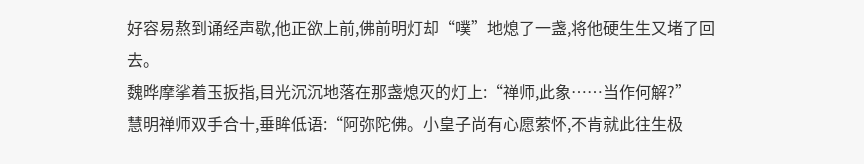好容易熬到诵经声歇,他正欲上前,佛前明灯却“噗”地熄了一盏,将他硬生生又堵了回去。
魏晔摩挲着玉扳指,目光沉沉地落在那盏熄灭的灯上:“禅师,此象……当作何解?”
慧明禅师双手合十,垂眸低语:“阿弥陀佛。小皇子尚有心愿萦怀,不肯就此往生极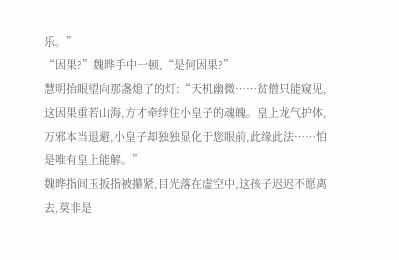乐。”
“因果?”魏晔手中一顿,“是何因果?”
慧明抬眼望向那盏熄了的灯:“天机幽微……贫僧只能窥见,这因果重若山海,方才牵绊住小皇子的魂魄。皇上龙气护体,万邪本当退避,小皇子却独独显化于您眼前,此缘此法……怕是唯有皇上能解。”
魏晔指间玉扳指被攥紧,目光落在虚空中,这孩子迟迟不愿离去,莫非是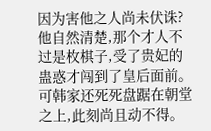因为害他之人尚未伏诛?
他自然清楚,那个才人不过是枚棋子,受了贵妃的蛊惑才闯到了皇后面前。可韩家还死死盘踞在朝堂之上,此刻尚且动不得。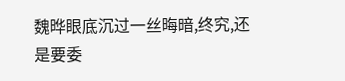魏晔眼底沉过一丝晦暗,终究,还是要委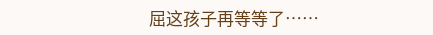屈这孩子再等等了……